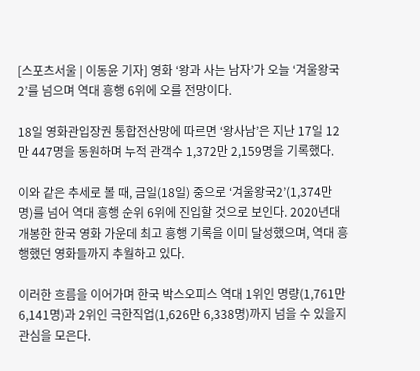[스포츠서울 | 이동윤 기자] 영화 ‘왕과 사는 남자’가 오늘 ‘겨울왕국2’를 넘으며 역대 흥행 6위에 오를 전망이다.

18일 영화관입장권 통합전산망에 따르면 ‘왕사남’은 지난 17일 12만 447명을 동원하며 누적 관객수 1,372만 2,159명을 기록했다.

이와 같은 추세로 볼 때, 금일(18일) 중으로 ‘겨울왕국2’(1,374만 명)를 넘어 역대 흥행 순위 6위에 진입할 것으로 보인다. 2020년대 개봉한 한국 영화 가운데 최고 흥행 기록을 이미 달성했으며, 역대 흥행했던 영화들까지 추월하고 있다.

이러한 흐름을 이어가며 한국 박스오피스 역대 1위인 명량(1,761만 6,141명)과 2위인 극한직업(1,626만 6,338명)까지 넘을 수 있을지 관심을 모은다.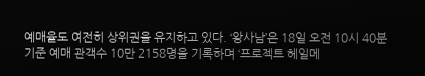예매율도 여전히 상위권을 유지하고 있다. ‘왕사남’은 18일 오전 10시 40분 기준 예매 관객수 10만 2158명을 기록하며 ‘프로젝트 헤일메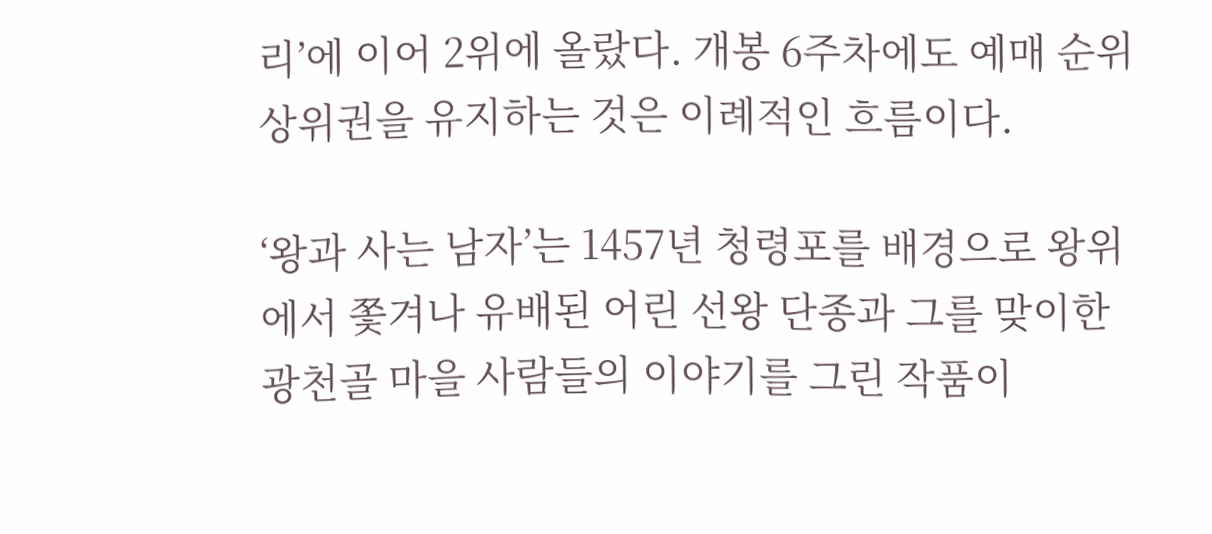리’에 이어 2위에 올랐다. 개봉 6주차에도 예매 순위 상위권을 유지하는 것은 이례적인 흐름이다.

‘왕과 사는 남자’는 1457년 청령포를 배경으로 왕위에서 쫓겨나 유배된 어린 선왕 단종과 그를 맞이한 광천골 마을 사람들의 이야기를 그린 작품이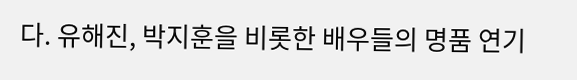다. 유해진, 박지훈을 비롯한 배우들의 명품 연기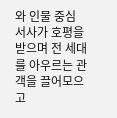와 인물 중심 서사가 호평을 받으며 전 세대를 아우르는 관객을 끌어모으고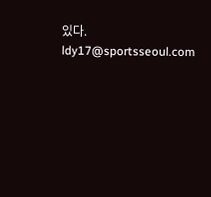있다. ldy17@sportsseoul.com